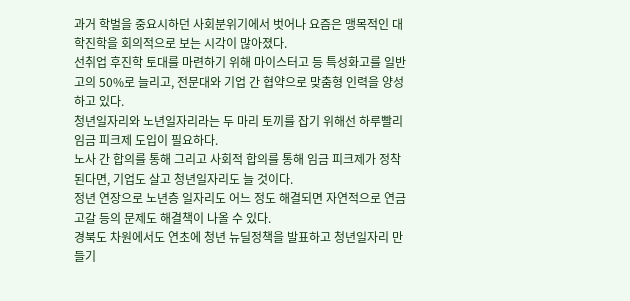과거 학벌을 중요시하던 사회분위기에서 벗어나 요즘은 맹목적인 대학진학을 회의적으로 보는 시각이 많아졌다.
선취업 후진학 토대를 마련하기 위해 마이스터고 등 특성화고를 일반고의 50%로 늘리고, 전문대와 기업 간 협약으로 맞춤형 인력을 양성하고 있다.
청년일자리와 노년일자리라는 두 마리 토끼를 잡기 위해선 하루빨리 임금 피크제 도입이 필요하다.
노사 간 합의를 통해 그리고 사회적 합의를 통해 임금 피크제가 정착된다면, 기업도 살고 청년일자리도 늘 것이다.
정년 연장으로 노년층 일자리도 어느 정도 해결되면 자연적으로 연금고갈 등의 문제도 해결책이 나올 수 있다.
경북도 차원에서도 연초에 청년 뉴딜정책을 발표하고 청년일자리 만들기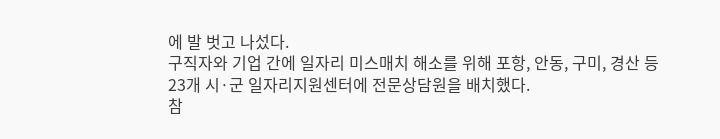에 발 벗고 나섰다.
구직자와 기업 간에 일자리 미스매치 해소를 위해 포항, 안동, 구미, 경산 등 23개 시·군 일자리지원센터에 전문상담원을 배치했다.
참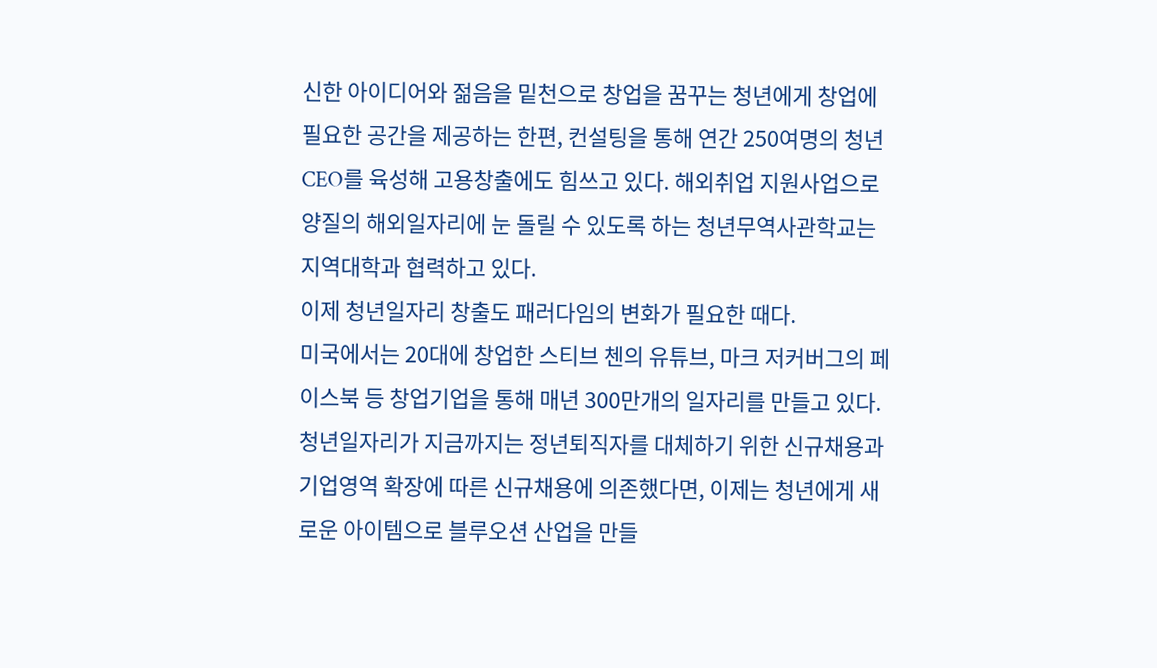신한 아이디어와 젊음을 밑천으로 창업을 꿈꾸는 청년에게 창업에 필요한 공간을 제공하는 한편, 컨설팅을 통해 연간 250여명의 청년 CEO를 육성해 고용창출에도 힘쓰고 있다. 해외취업 지원사업으로 양질의 해외일자리에 눈 돌릴 수 있도록 하는 청년무역사관학교는 지역대학과 협력하고 있다.
이제 청년일자리 창출도 패러다임의 변화가 필요한 때다.
미국에서는 20대에 창업한 스티브 첸의 유튜브, 마크 저커버그의 페이스북 등 창업기업을 통해 매년 300만개의 일자리를 만들고 있다.
청년일자리가 지금까지는 정년퇴직자를 대체하기 위한 신규채용과 기업영역 확장에 따른 신규채용에 의존했다면, 이제는 청년에게 새로운 아이템으로 블루오션 산업을 만들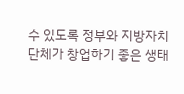수 있도록 정부와 지방자치단체가 창업하기 좋은 생태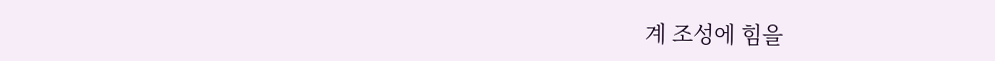계 조성에 힘을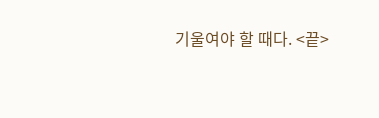기울여야 할 때다. <끝>